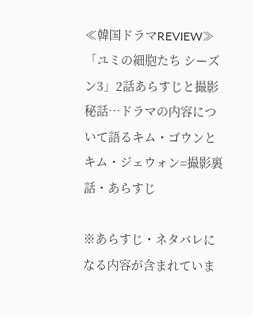≪韓国ドラマREVIEW≫「ユミの細胞たち シーズン3」2話あらすじと撮影秘話…ドラマの内容について語るキム・ゴウンとキム・ジェウォン=撮影裏話・あらすじ

※あらすじ・ネタバレになる内容が含まれていま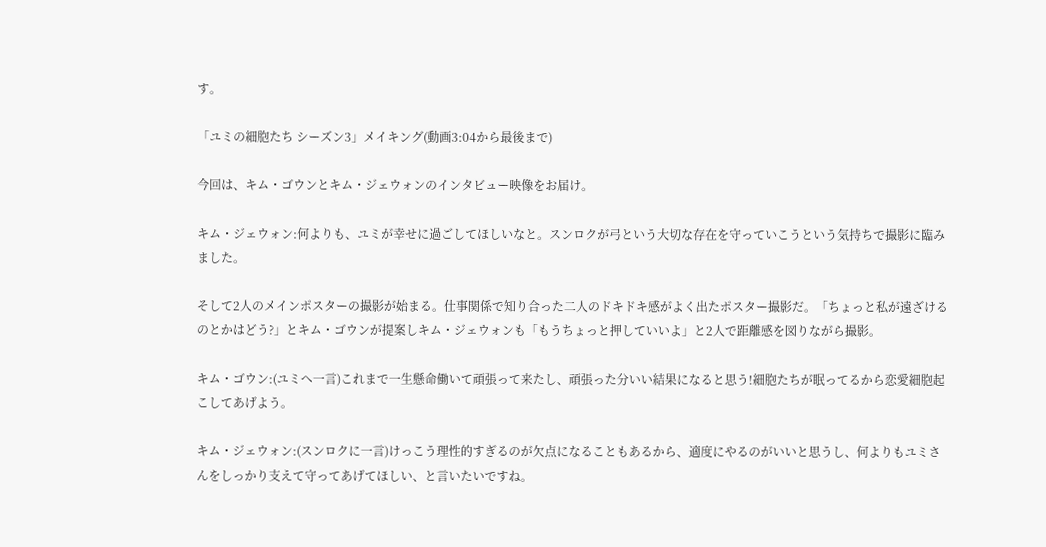す。

「ユミの細胞たち シーズン3」メイキング(動画3:04から最後まで)

今回は、キム・ゴウンとキム・ジェウォンのインタビュー映像をお届け。

キム・ジェウォン:何よりも、ユミが幸せに過ごしてほしいなと。スンロクが弓という大切な存在を守っていこうという気持ちで撮影に臨みました。

そして2人のメインポスターの撮影が始まる。仕事関係で知り合った二人のドキドキ感がよく出たポスター撮影だ。「ちょっと私が遠ざけるのとかはどう?」とキム・ゴウンが提案しキム・ジェウォンも「もうちょっと押していいよ」と2人で距離感を図りながら撮影。

キム・ゴウン:(ユミへ一言)これまで一生懸命働いて頑張って来たし、頑張った分いい結果になると思う!細胞たちが眠ってるから恋愛細胞起こしてあげよう。

キム・ジェウォン:(スンロクに一言)けっこう理性的すぎるのが欠点になることもあるから、適度にやるのがいいと思うし、何よりもユミさんをしっかり支えて守ってあげてほしい、と言いたいですね。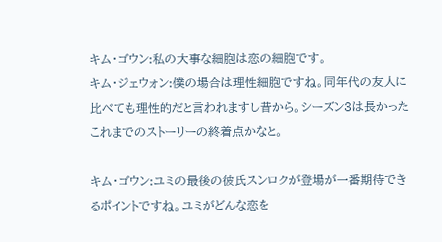キム・ゴウン:私の大事な細胞は恋の細胞です。
キム・ジェウォン:僕の場合は理性細胞ですね。同年代の友人に比べても理性的だと言われますし昔から。シーズン3は長かったこれまでのストーリーの終着点かなと。

キム・ゴウン:ユミの最後の彼氏スンロクが登場が一番期待できるポイントですね。ユミがどんな恋を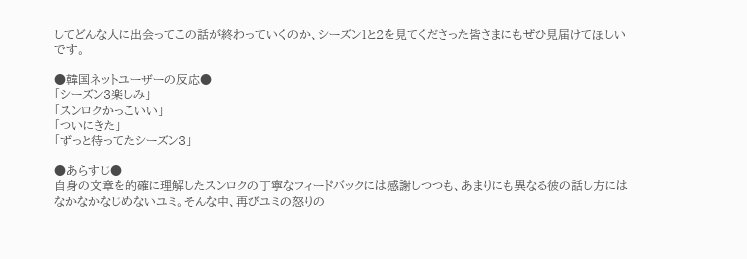してどんな人に出会ってこの話が終わっていくのか、シーズン1と2を見てくださった皆さまにもぜひ見届けてほしいです。

●韓国ネットユーザーの反応●
「シーズン3楽しみ」
「スンロクかっこいい」
「ついにきた」
「ずっと待ってたシーズン3」

●あらすじ●
自身の文章を的確に理解したスンロクの丁寧なフィードバックには感謝しつつも、あまりにも異なる彼の話し方にはなかなかなじめないユミ。そんな中、再びユミの怒りの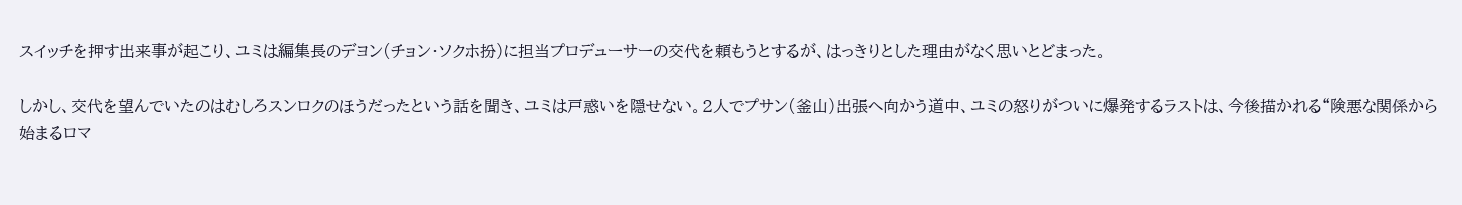スイッチを押す出来事が起こり、ユミは編集長のデヨン(チョン・ソクホ扮)に担当プロデューサーの交代を頼もうとするが、はっきりとした理由がなく思いとどまった。

しかし、交代を望んでいたのはむしろスンロクのほうだったという話を聞き、ユミは戸惑いを隠せない。2人でプサン(釜山)出張へ向かう道中、ユミの怒りがついに爆発するラストは、今後描かれる“険悪な関係から始まるロマ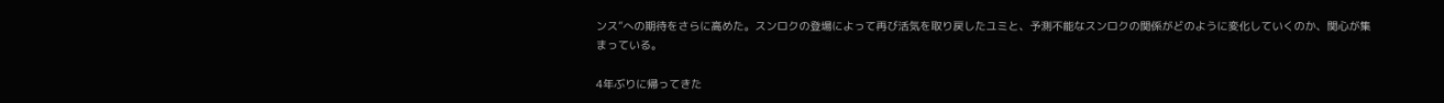ンス”への期待をさらに高めた。スンロクの登場によって再び活気を取り戻したユミと、予測不能なスンロクの関係がどのように変化していくのか、関心が集まっている。

4年ぶりに帰ってきた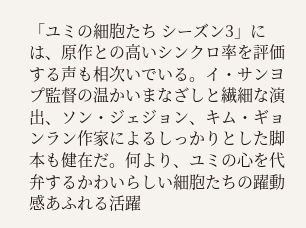「ユミの細胞たち シーズン3」には、原作との高いシンクロ率を評価する声も相次いでいる。イ・サンヨプ監督の温かいまなざしと繊細な演出、ソン・ジェジョン、キム・ギョンラン作家によるしっかりとした脚本も健在だ。何より、ユミの心を代弁するかわいらしい細胞たちの躍動感あふれる活躍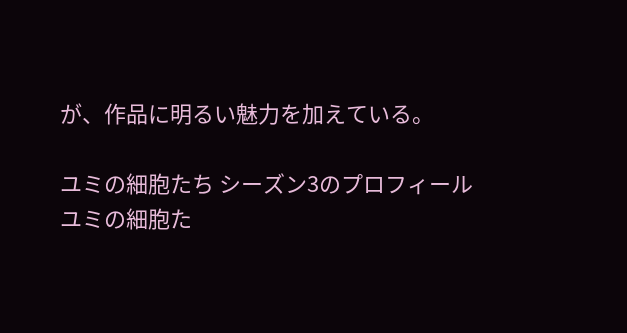が、作品に明るい魅力を加えている。

ユミの細胞たち シーズン3のプロフィール
ユミの細胞た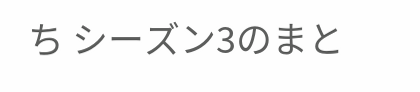ち シーズン3のまと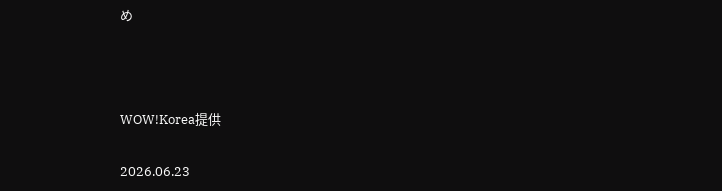め



WOW!Korea提供

2026.06.23